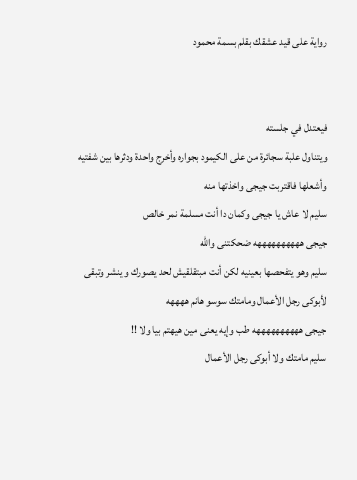رواية على قيد عشقك بقلم بسمة محمود


فيعتدل في جلسته
ويتناول علبة سجائرة من على الكيمود بجواره وأخرج واحدة ودثرها بين شفتيه وأشعلها فاقتربت جيجى واخذتها منه
سليم لا عاش يا جيجى وكمان دا أنت مسلمة نمر خالص
جيجى ههههههههههه ضحكتنى والله
سليم وهو يتفحصها بعينيه لكن أنت مبتقلقيش لحد يصورك و ينشر وتبقى لأبوكى رجل الأعمال ومامتك سوسو هانم ههههه
جيجى ههههههههههه طب وإيه يعنى مين هيهتم بيا ولا !!
سليم مامتك ولا أبوكى رجل الأعمال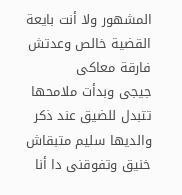المشهور ولا أنت بايعة القضية خالص وعدتش فارقة معاكى
جيجى وبدأت ملامحها تتبدل للضيق عند ذكر والديها سليم متبقاش خنيق وتفوقنى دا أنا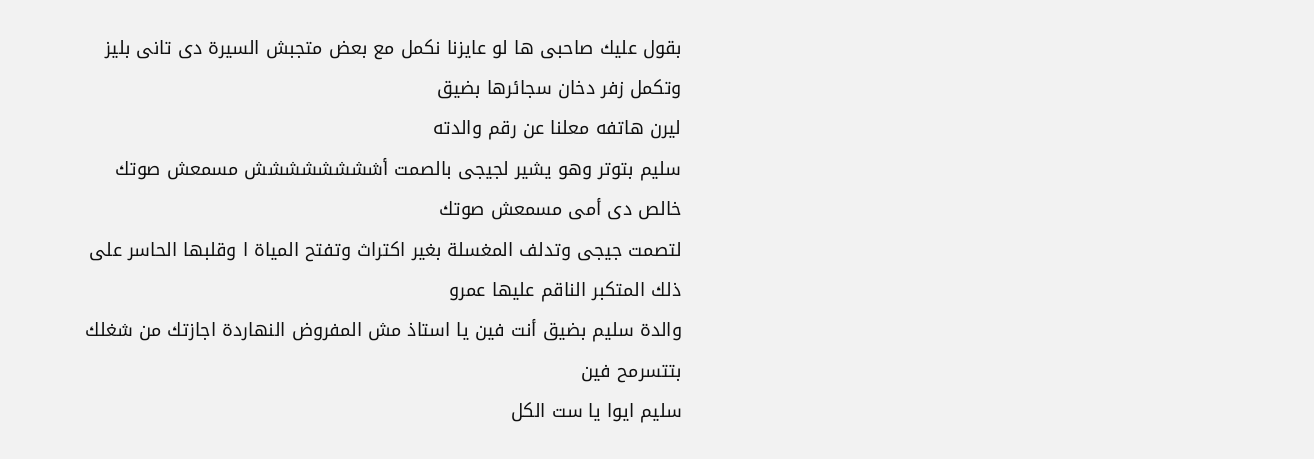بقول عليك صاحبى ها لو عايزنا نكمل مع بعض متجبش السيرة دى تانى بليز وتكمل زفر دخان سجائرها بضيق
ليرن هاتفه معلنا عن رقم والدته
سليم بتوتر وهو يشير لجيجى بالصمت أشششششششش مسمعش صوتك خالص دى أمى مسمعش صوتك
لتصمت جيجى وتدلف المغسلة بغير اكتراث وتفتح المياة ا وقلبها الحاسر على ذلك المتكبر الناقم عليها عمرو
والدة سليم بضيق أنت فين يا استاذ مش المفروض النهاردة اجازتك من شغلك بتتسرمح فين
سليم ايوا يا ست الكل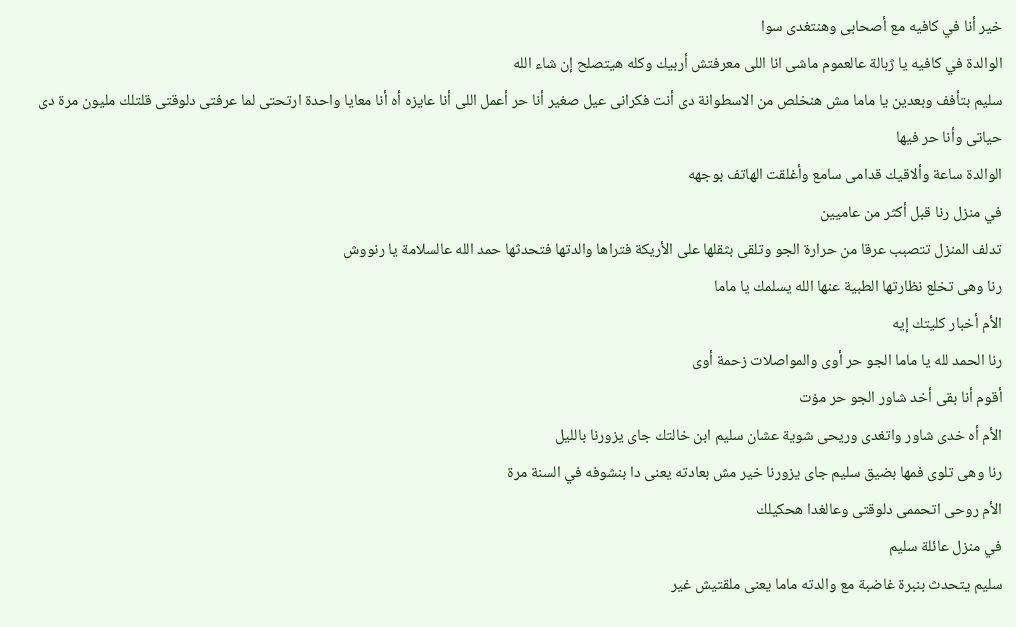خير أنا في كافيه مع أصحابى وهنتغدى سوا
الوالدة في كافيه يا ژبالة عالعموم ماشى انا اللى معرفتش أربيك وكله هيتصلح إن شاء الله
سليم بتأفف وبعدين يا ماما مش هنخلص من الاسطوانة دى أنت فكرانى عيل صغير أنا حر أعمل اللى أنا عايزه أه أنا معايا واحدة ارتحتى لما عرفتى دلوقتى قلتلك مليون مرة دى حياتى وأنا حر فيها
الوالدة ساعة وألاقيك قدامى سامع وأغلقت الهاتف بوجهه
في منزل رنا قبل أكثر من عاميين
تدلف المنزل تتصبب عرقا من حرارة الجو وتلقى بثقلها على الأريكة فتراها والدتها فتحدثها حمد الله عالسلامة يا رنووش
رنا وهى تخلع نظارتها الطبية عنها الله يسلمك يا ماما
الأم أخبار كليتك إيه
رنا الحمد لله يا ماما الجو حر أوى والمواصلات زحمة أوى
أقوم أنا بقى أخد شاور الجو حر مۏت
الأم أه خدى شاور واتغدى وريحى شوية عشان سليم ابن خالتك جاى يزورنا بالليل
رنا وهى تلوى فمها بضيق سليم جاى يزورنا خير مش بعادته يعنى دا بنشوفه في السنة مرة
الأم روحى اتحممى دلوقتى وعالغدا هحكيلك
في منزل عائلة سليم
سليم يتحدث بنبرة غاضبة مع والدته ماما يعنى ملقتيش غير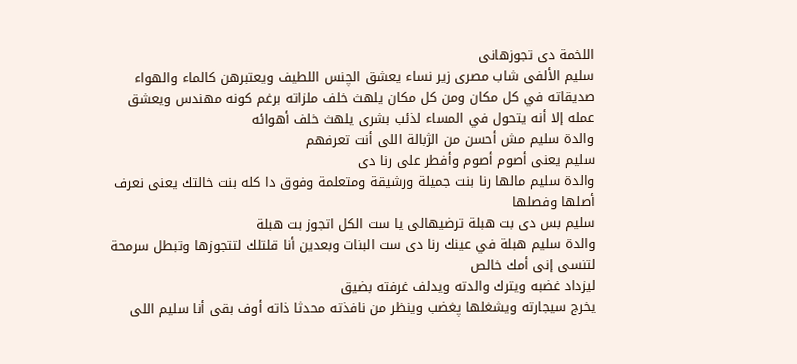اللخمة دى تجوزهانى
سليم الألفى شاب مصرى زير نساء يعشق الچنس اللطيف ويعتبرهن كالماء والهواء صديقاته في كل مكان ومن كل مكان يلهث خلف ملزاته برغم كونه مهندس ويعشق عمله إلا أنه يتحول في المساء لذئب بشرى يلهث خلف أهوائه
والدة سليم مش أحسن من الژبالة اللى أنت تعرفهم
سليم يعنى أصوم أصوم وأفطر على رنا دى
والدة سليم مالها رنا بنت جميلة ورشيقة ومتعلمة وفوق دا كله بنت خالتك يعنى نعرف أصلها وفصلها
سليم بس دى بت هبلة ترضيهالى يا ست الكل اتجوز بت هبلة
والدة سليم هبلة في عينك رنا دى ست البنات وبعدين أنا قلتلك لتتجوزها وتبطل سرمحة لتنسى إنى أمك خالص
ليزداد غضبه ويترك والدته ويدلف غرفته بضيق
يخرج سيجارته ويشغلها پغضب وينظر من نافذته محدثا ذاته أوف بقى أنا سليم اللى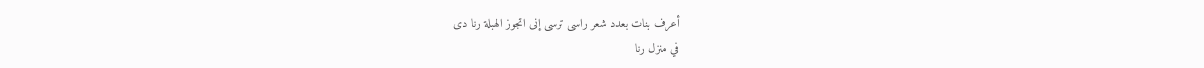أعرف بنات بعدد شعر راسى ترسى إنى اتجوز الهبلة رنا دى
في منزل رنا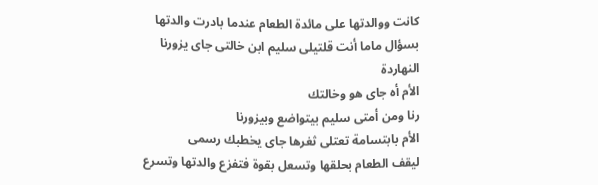كانت ووالدتها على مائدة الطعام عندما بادرت والدتها بسؤال ماما أنت قلتيلى سليم ابن خالتى جاى يزورنا النهاردة
الأم أه جاى هو وخالتك
رنا ومن أمتى سليم بيتواضع وبيزورنا
الأم بابتسامة تعتلى ثغرها جاى يخطبك رسمى
ليقف الطعام بحلقها وتسعل بقوة فتفزع والدتها وتسرع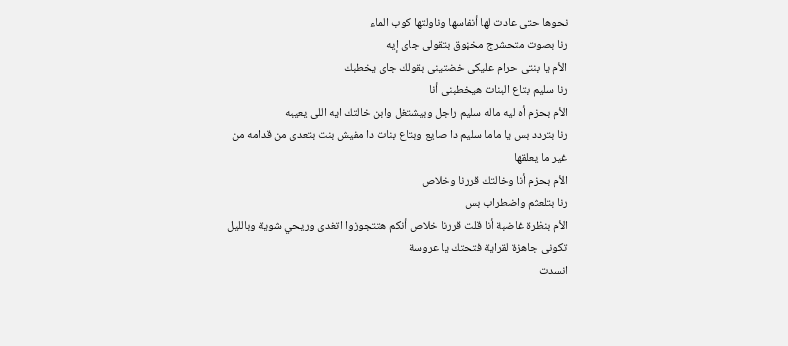نحوها حتى عادت لها أنفاسها وناولتها كوب الماء
رنا بصوت متحشرج مخڼوق بتقولى جاى إيه
الأم يا بنتى حرام عليكى خضتينى بقولك جاى يخطبك
رنا سليم بتاع البنات هيخطبنى أنا
الأم بحزم أه ليه ماله سليم راجل وبيشتغل وابن خالتك ايه اللى يعيبه
رنا بتردد بس يا ماما سليم دا صايع وبتاع بنات دا مفيش بنت بتعدى من قدامه من غير ما يعلقها
الأم بحزم أنا وخالتك قررنا وخلاص
رنا بتلعثم واضطراب بس
الأم بنظرة غاضبة أنا قلت قررنا خلاص أنكم هتتجوزوا اتغدى وريحي شوية وبالليل تكونى جاهزة لقراية فتحتك يا عروسة
انسدت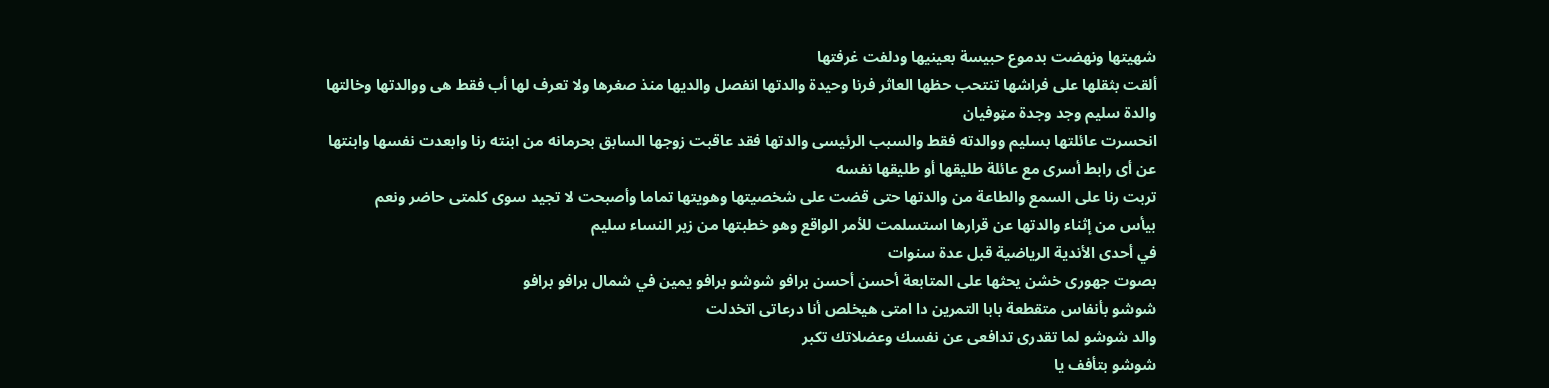شهيتها ونهضت بدموع حبيسة بعينيها ودلفت غرفتها
ألقت بثقلها على فراشها تنتحب حظها العاثر فرنا وحيدة والدتها انفصل والديها منذ صغرها ولا تعرف لها أب فقط هى ووالدتها وخالتها والدة سليم وجد وجدة مټوفيان
انحسرت عائلتها بسليم ووالدته فقط والسبب الرئيسى والدتها فقد عاقبت زوجها السابق بحرمانه من ابنته رنا وابعدت نفسها وابنتها عن أى رابط أسرى مع عائلة طليقها أو طليقها نفسه
تربت رنا على السمع والطاعة من والدتها حتى قضت على شخصيتها وهويتها تماما وأصبحت لا تجيد سوى كلمتى حاضر ونعم
بيأس من إثناء والدتها عن قرارها استسلمت للأمر الواقع وهو خطبتها من زير النساء سليم
في أحدى الأندية الرياضية قبل عدة سنوات
بصوت جهورى خشن يحثها على المتابعة أحسن أحسن برافو شوشو برافو يمين في شمال برافو برافو
شوشو بأنفاس متقطعة بابا التمرين دا امتى هيخلص أنا درعاتى اتخدلت
والد شوشو لما تقدرى تدافعى عن نفسك وعضلاتك تكبر
شوشو بتأفف يا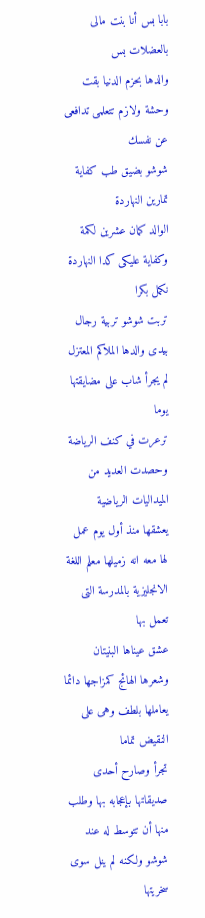بابا بس أنا بنت مالى بالعضلات بس
والدها بحزم الدنيا بقت وحشة ولازم تتعلمى تدافعى عن نفسك
شوشو بضيق طب كفاية تمارين النهاردة
الوالد كمان عشرين لكمة وكفاية عليكى كدا النهاردة نكمل بكرا
تربت شوشو تربية رجال بيدى والدها الملاكم المعتزل
لم يجرأ شاب على مضايقتها يوما
ترعرت في كنف الرياضة وحصدت العديد من الميداليات الرياضية
يعشقها منذ أول يوم عمل لها معه انه زميلها معلم اللغة الانجليزية بالمدرسة التى تعمل بها
عشق عيناها البنيتان وشعرها الهائج كمزاجها دائما
يعاملها بلطف وهى على النقيض تماما
تجرأ وصارح أحدى صديقاتها بإعجابه بها وطلب منها أن تتوسط له عند شوشو ولكنه لم ينل سوى سخريتها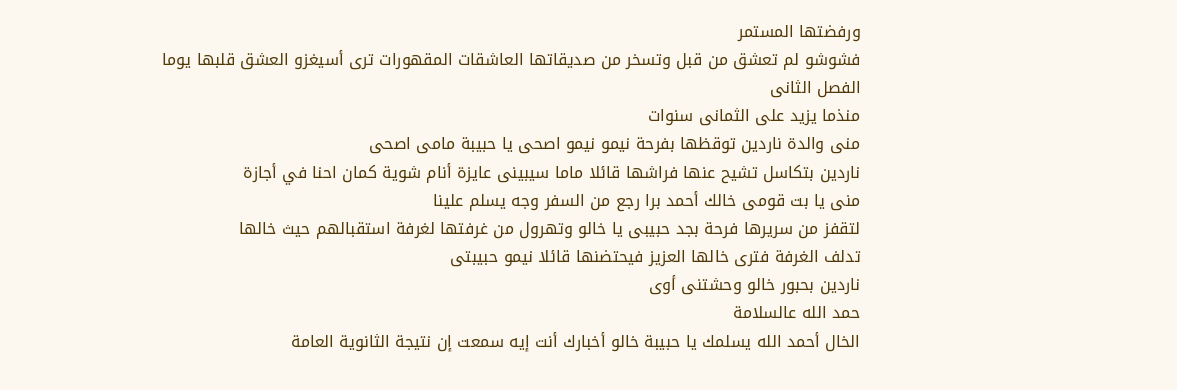ورفضتها المستمر
فشوشو لم تعشق من قبل وتسخر من صديقاتها العاشقات المقهورات ترى أسيغزو العشق قلبها يوما
الفصل الثانى
منذما يزيد على الثمانى سنوات
منى والدة ناردين توقظها بفرحة نيمو نيمو اصحى يا حبيبة مامى اصحى
ناردين بتكاسل تشيح عنها فراشها قائلا ماما سيبينى عايزة أنام شوية كمان احنا في أجازة
منى يا بت قومى خالك أحمد برا رجع من السفر وجه يسلم علينا
لتقفز من سريرها فرحة بجد حبيبى يا خالو وتهرول من غرفتها لغرفة استقبالهم حيث خالها
تدلف الغرفة فترى خالها العزيز فيحتضنها قائلا نيمو حبيبتى
ناردين بحبور خالو وحشتنى أوى
حمد الله عالسلامة
الخال أحمد الله يسلمك يا حبيبة خالو أخبارك أنت إيه سمعت إن نتيجة الثانوية العامة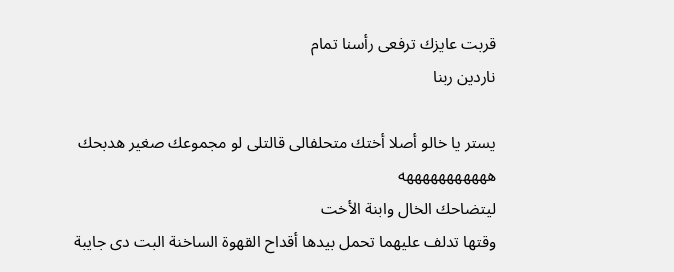قربت عايزك ترفعى رأسنا تمام
ناردين ربنا

يستر يا خالو أصلا أختك متحلفالى قالتلى لو مجموعك صغير هدبحك هههههههههههه
ليتضاحك الخال وابنة الأخت
وقتها تدلف عليهما تحمل بيدها أقداح القهوة الساخنة البت دى جايبة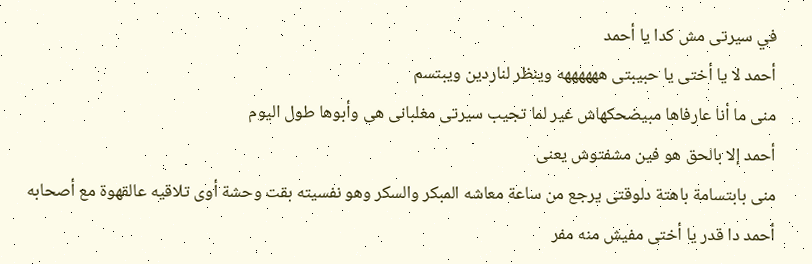في سيرتى مش كدا يا أحمد
أحمد لا يا أختى يا حبيبتى ههههههه وينظر لناردين ويبتسم
منى ما أنا عارفاها مبيضحكهاش غير لما تجيب سيرتى مغلبانى هى وأبوها طول اليوم
أحمد إلا بالحق هو فين مشفتوش يعنى
منى بابتسامة باهتة دلوقتى يرجع من ساعة معاشه المبكر والسكر وهو نفسيته بقت وحشة أوى تلاقيه عالقهوة مع أصحابه
أحمد دا قدر يا أختى مفيش منه مفر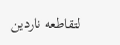لتقاطعه ناردين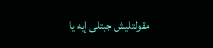مقولتليش جبتلى إيه يا